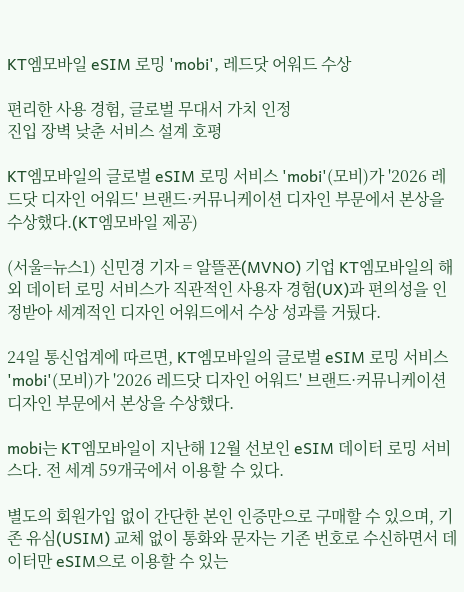KT엠모바일 eSIM 로밍 'mobi', 레드닷 어워드 수상

편리한 사용 경험, 글로벌 무대서 가치 인정
진입 장벽 낮춘 서비스 설계 호평

KT엠모바일의 글로벌 eSIM 로밍 서비스 'mobi'(모비)가 '2026 레드닷 디자인 어워드' 브랜드·커뮤니케이션 디자인 부문에서 본상을 수상했다.(KT엠모바일 제공)

(서울=뉴스1) 신민경 기자 = 알뜰폰(MVNO) 기업 KT엠모바일의 해외 데이터 로밍 서비스가 직관적인 사용자 경험(UX)과 편의성을 인정받아 세계적인 디자인 어워드에서 수상 성과를 거뒀다.

24일 통신업계에 따르면, KT엠모바일의 글로벌 eSIM 로밍 서비스 'mobi'(모비)가 '2026 레드닷 디자인 어워드' 브랜드·커뮤니케이션 디자인 부문에서 본상을 수상했다.

mobi는 KT엠모바일이 지난해 12월 선보인 eSIM 데이터 로밍 서비스다. 전 세계 59개국에서 이용할 수 있다.

별도의 회원가입 없이 간단한 본인 인증만으로 구매할 수 있으며, 기존 유심(USIM) 교체 없이 통화와 문자는 기존 번호로 수신하면서 데이터만 eSIM으로 이용할 수 있는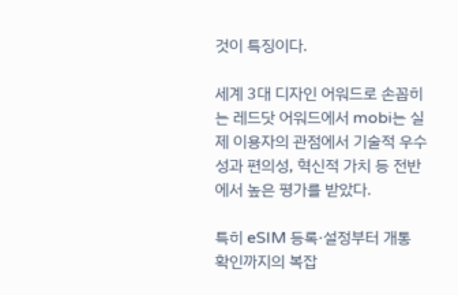것이 특징이다.

세계 3대 디자인 어워드로 손꼽히는 레드닷 어워드에서 mobi는 실제 이용자의 관점에서 기술적 우수성과 편의성, 혁신적 가치 등 전반에서 높은 평가를 받았다.

특히 eSIM 등록·설정부터 개통 확인까지의 복잡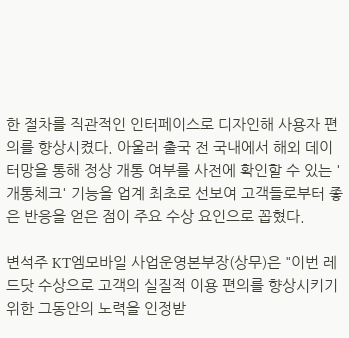한 절차를 직관적인 인터페이스로 디자인해 사용자 편의를 향상시켰다. 아울러 출국 전 국내에서 해외 데이터망을 통해 정상 개통 여부를 사전에 확인할 수 있는 '개통체크' 기능을 업계 최초로 선보여 고객들로부터 좋은 반응을 얻은 점이 주요 수상 요인으로 꼽혔다.

변석주 KT엠모바일 사업운영본부장(상무)은 "이번 레드닷 수상으로 고객의 실질적 이용 편의를 향상시키기 위한 그동안의 노력을 인정받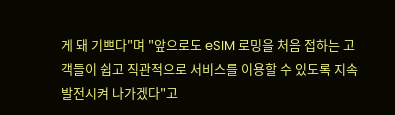게 돼 기쁘다"며 "앞으로도 eSIM 로밍을 처음 접하는 고객들이 쉽고 직관적으로 서비스를 이용할 수 있도록 지속 발전시켜 나가겠다"고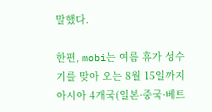말했다.

한편, mobi는 여름 휴가 성수기를 맞아 오는 8월 15일까지 아시아 4개국(일본·중국·베트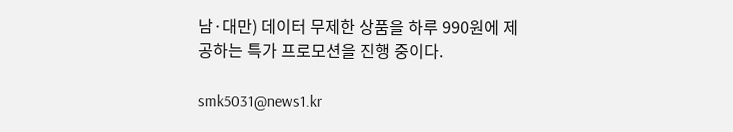남·대만) 데이터 무제한 상품을 하루 990원에 제공하는 특가 프로모션을 진행 중이다.

smk5031@news1.kr